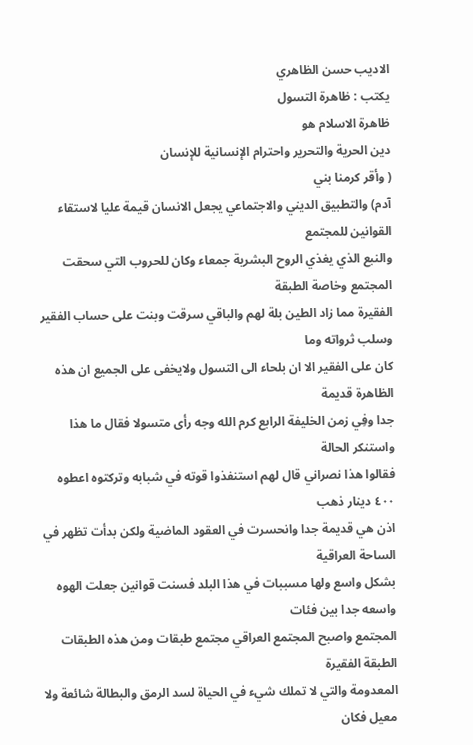الاديب حسن الظاهري
يكتب : ظاهرة التسول
ظاهرة الاسلام هو
دين الحرية والتحرير واحترام الإنسانية للإنسان
( وأقر كرمنا بني
آدم) والتطبيق الديني والاجتماعي يجعل الانسان قيمة عليا لاستقاء القوانين للمجتمع
والنبع الذي يغذي الروح البشرية جمعاء وكان للحروب التي سحقت المجتمع وخاصة الطبقة
الفقيرة مما زاد الطين بلة لهم والباقي سرقت وبنت على حساب الفقير وسلب ثرواته وما
كان على الفقير الا ان بلحاء الى التسول ولايخفى على الجميع ان هذه الظاهرة قديمة
جدا وفِي زمن الخليفة الرابع كرم الله وجه رأى متسولا فقال ما هذا واستنكر الحالة
فقالوا هذا نصراني قال لهم استنفذوا قوته في شبابه وتركتوه اعطوه ٤٠٠ دينار ذهب
اذن هي قديمة جدا وانحسرت في العقود الماضية ولكن بدأت تظهر في الساحة العراقية
بشكل واسع ولها مسببات في هذا البلد فسنت قوانين جعلت الهوه واسعه جدا بين فئات
المجتمع واصبح المجتمع العراقي مجتمع طبقات ومن هذه الطبقات الطبقة الفقيرة
المعدومة والتي لا تملك شيء في الحياة لسد الرمق والبطالة شائعة ولا معيل فكان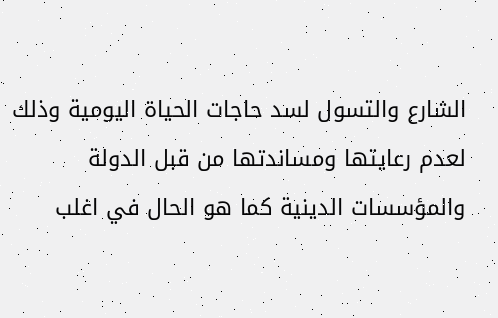الشارع والتسول لسد حاجات الحياة اليومية وذلك لعدم رعايتها ومساندتها من قبل الدولة
والمؤسسات الدينية كما هو الحال في اغلب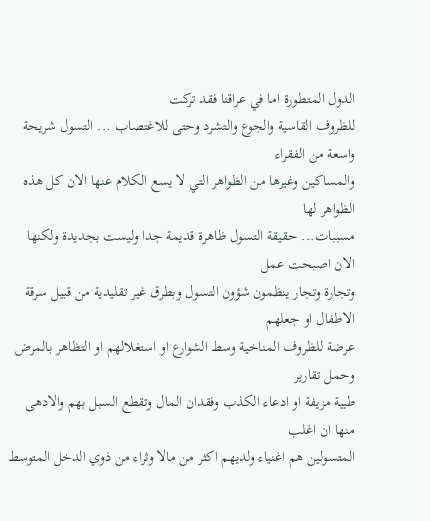الدول المتطورة اما في عراقنا فقد تركت
للظروف القاسية والجوع والتشرد وحتى للاغتصاب ... التسول شريحة واسعة من الفقراء
والمساكين وغيرها من الظواهر التي لا يسع الكلام عنها الان كل هذه الظواهر لها
مسببات... حقيقة التسول ظاهرة قديمة جدا وليست بجديدة ولكنها الان اصبحت عمل
وتجارة وتجار ينظمون شؤون التسول وبطرق غير تقليدية من قبيل سرقة الاطفال او جعلهم
عرضة للظروف المناخية وسط الشوارع او استغلالهم او التظاهر بالمرض وحمل تقارير
طبية مزيفة او ادعاء الكذب وفقدان المال وتقطع السبل بهم والادهى منها ان اغلب
المتسولين هم اغنياء ولديهم اكثر من مالا وثراء من ذوي الدخل المتوسط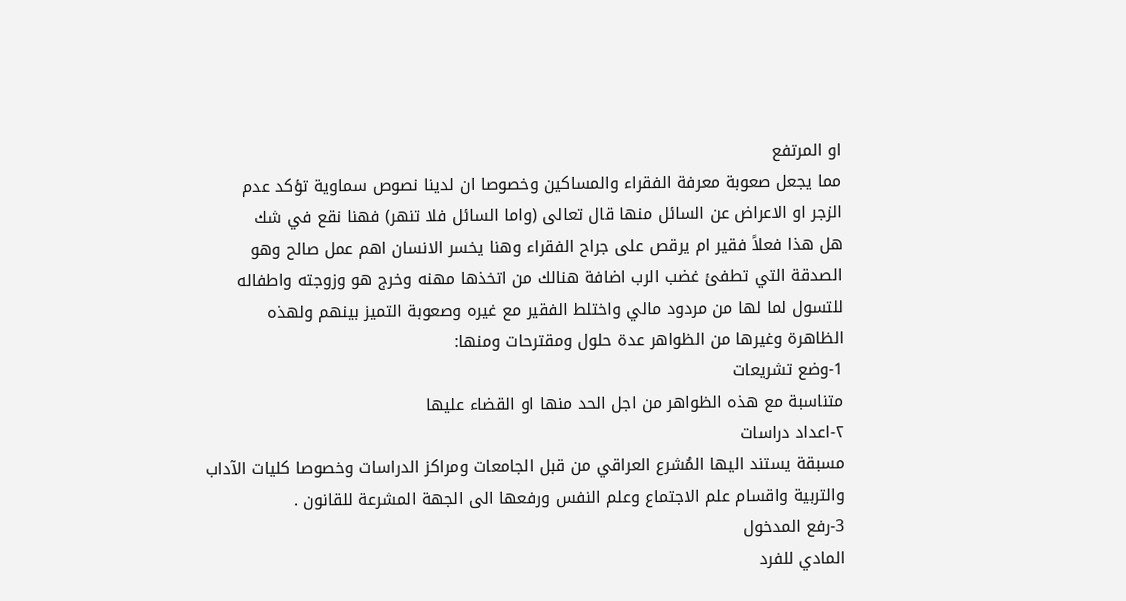او المرتفع
مما يجعل صعوبة معرفة الفقراء والمساكين وخصوصا ان لدينا نصوص سماوية تؤكد عدم
الزجر او الاعراض عن السائل منها قال تعالى (واما السائل فلا تنهر) فهنا نقع في شك
هل هذا فعلاً فقير ام يرقص على جراح الفقراء وهنا يخسر الانسان اهم عمل صالح وهو
الصدقة التي تطفئ غضب الرب اضافة هنالك من اتخذها مهنه وخرج هو وزوجته واطفاله
للتسول لما لها من مردود مالي واختلط الفقير مع غيره وصعوبة التميز بينهم ولهذه
الظاهرة وغيرها من الظواهر عدة حلول ومقترحات ومنها:
1-وضع تشريعات
متناسبة مع هذه الظواهر من اجل الحد منها او القضاء عليها
٢-اعداد دراسات
مسبقة يستند اليها المُشرع العراقي من قبل الجامعات ومراكز الدراسات وخصوصا كليات الآداب
والتربية واقسام علم الاجتماع وعلم النفس ورفعها الى الجهة المشرعة للقانون .
3-رفع المدخول
المادي للفرد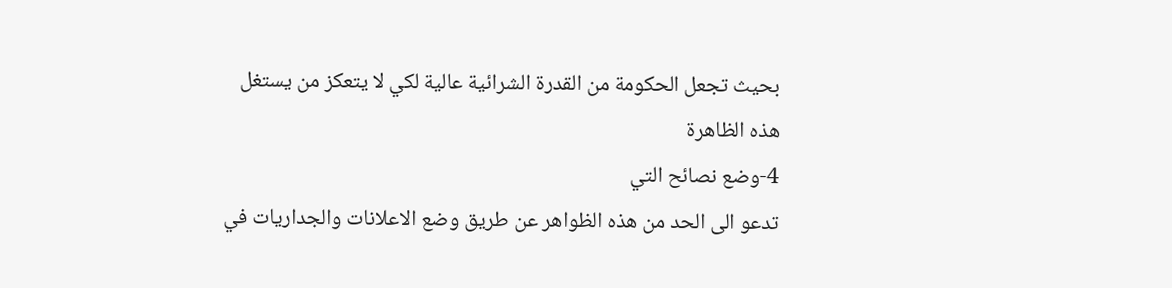بحيث تجعل الحكومة من القدرة الشرائية عالية لكي لا يتعكز من يستغل
هذه الظاهرة
4-وضع نصائح التي
تدعو الى الحد من هذه الظواهر عن طريق وضع الاعلانات والجداريات في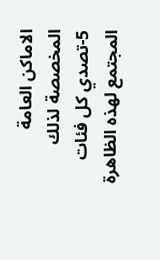الاماكن العامة
المخصصة لذلك
5-تصدي كل فئات
المجتمع لهذه الظاهرة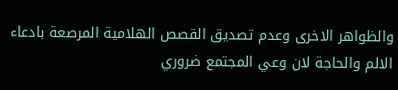والظواهر الاخرى وعدم تصديق القصص الهلامية المرصعة بادعاء
الالم والحاجة لان وعي المجتمع ضروري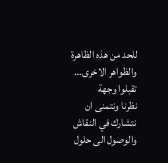للحد من هذه الظاهرة والظواهر الاخرى…
تقبلوا وجهة
نظرنا ونتمنى ان نتشارك في النقاش والوصول الى حلول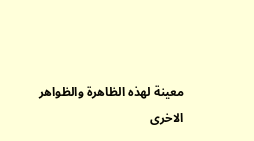معينة لهذه الظاهرة والظواهر
الاخرى